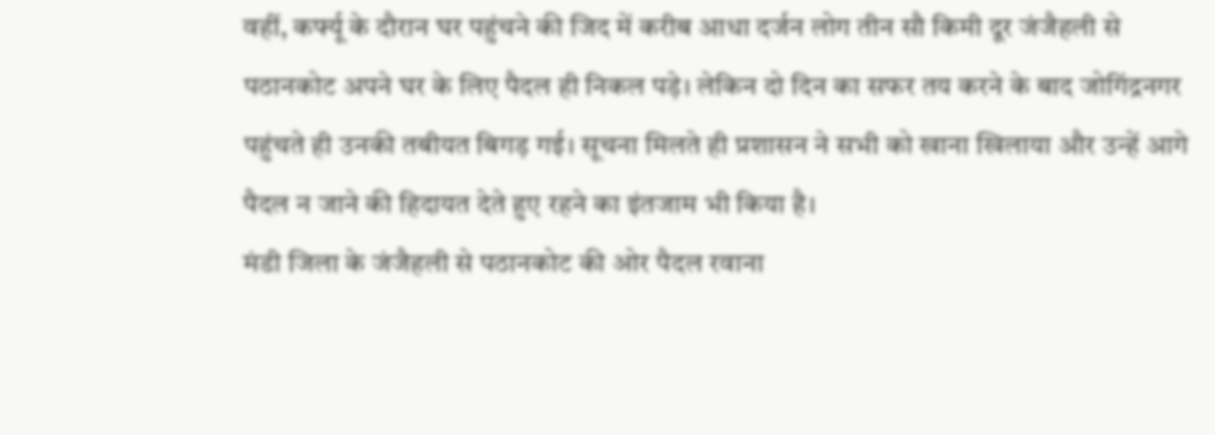वहीं, कर्फ्यू के दौरान घर पहुंचने की जिद में करीब आधा दर्जन लोग तीन सौ किमी दूर जंजैहली से पठानकोट अपने घर के लिए पैदल ही निकल पड़े। लेकिन दो दिन का सफर तय करने के बाद जोगिंद्रनगर पहुंचते ही उनकी तबीयत बिगड़ गई। सूचना मिलते ही प्रशासन ने सभी को खाना खिलाया और उन्हें आगे पैदल न जाने की हिदायत देते हुए रहने का इंतजाम भी किया है।
मंडी जिला के जंजैहली से पठानकोट की ओर पैदल रवाना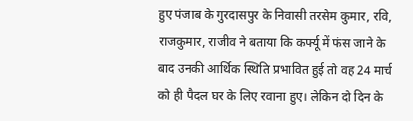हुए पंजाब के गुरदासपुर के निवासी तरसेम कुमार, रवि, राजकुमार, राजीव ने बताया कि कर्फ्यू में फंस जाने के बाद उनकी आर्थिक स्थिति प्रभावित हुई तो वह 24 मार्च को ही पैदल घर के लिए रवाना हुए। लेकिन दो दिन के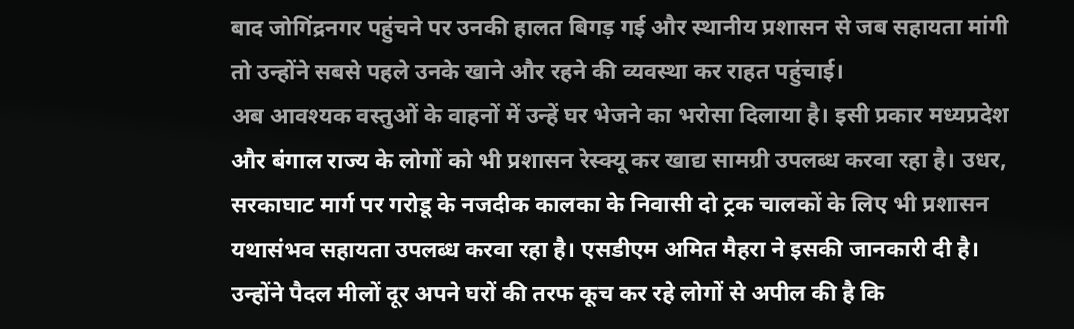बाद जोगिंद्रनगर पहुंचने पर उनकी हालत बिगड़ गई और स्थानीय प्रशासन से जब सहायता मांगी तो उन्होंने सबसे पहले उनके खाने और रहने की व्यवस्था कर राहत पहुंचाई।
अब आवश्यक वस्तुओं के वाहनों में उन्हें घर भेजने का भरोसा दिलाया है। इसी प्रकार मध्यप्रदेश और बंगाल राज्य के लोगों को भी प्रशासन रेस्क्यू कर खाद्य सामग्री उपलब्ध करवा रहा है। उधर, सरकाघाट मार्ग पर गरोडू के नजदीक कालका के निवासी दो ट्रक चालकों के लिए भी प्रशासन यथासंभव सहायता उपलब्ध करवा रहा है। एसडीएम अमित मैहरा ने इसकी जानकारी दी है। उन्होंने पैदल मीलों दूर अपने घरों की तरफ कूच कर रहे लोगों से अपील की है कि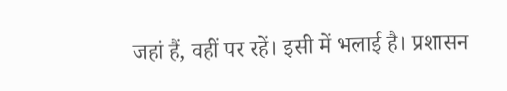जहां हैं, वहीं पर रहें। इसी में भलाई है। प्रशासन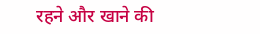रहने और खाने की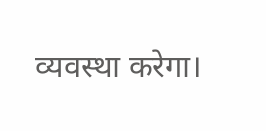व्यवस्था करेगा।